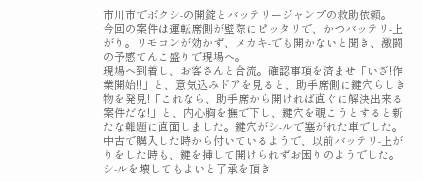市川市でボクシ-の開錠とバッテリージャンプの救助依頼。
今回の案件は運転席側が壁際にピッタリで、かつバッテリ-上がり。リモコンが効かず、メカキ-でも開かないと聞き、激闘の予感てんこ盛りで現場へ。
現場へ到着し、お客さんと合流。確認事項を済ませ「いざ!作業開始!!」と、意気込みドアを見ると、助手席側に鍵穴らしき物を発見!「これなら、助手席から開ければ直ぐに解決出来る案件だな!」と、内心胸を撫で下し、鍵穴を覗こうとすると新たな難題に直面しました。鍵穴がシ-ルで塞がれた車でした。
中古で購入した時から付いているようで、以前バッテリ-上がりをした時も、鍵を挿して開けられずお困りのようでした。シ-ルを壊してもよいと了承を頂き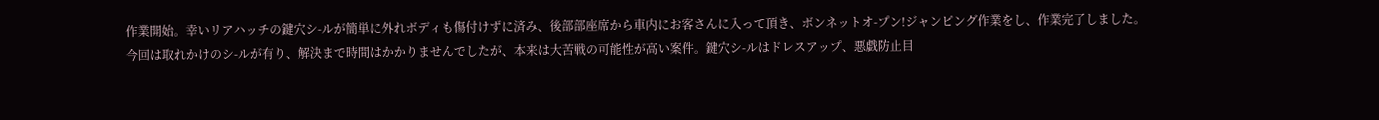作業開始。幸いリアハッチの鍵穴シ-ルが簡単に外れボディも傷付けずに済み、後部部座席から車内にお客さんに入って頂き、ボンネットオ-プン!ジャンピング作業をし、作業完了しました。
今回は取れかけのシ-ルが有り、解決まで時間はかかりませんでしたが、本来は大苦戦の可能性が高い案件。鍵穴シ-ルはドレスアップ、悪戯防止目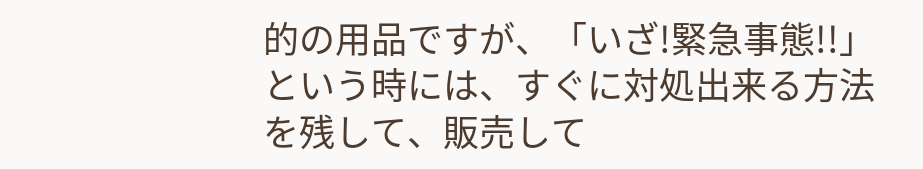的の用品ですが、「いざ!緊急事態!!」という時には、すぐに対処出来る方法を残して、販売して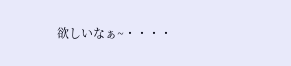欲しいなぁ~・・・・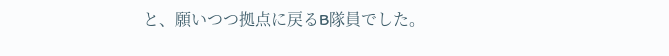と、願いつつ拠点に戻るB隊員でした。